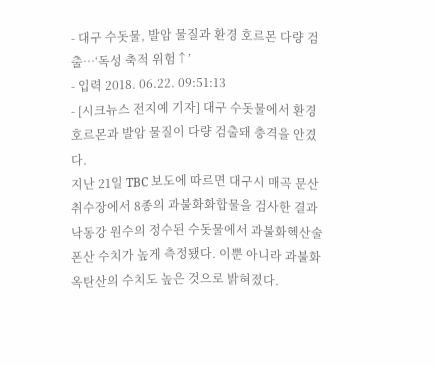- 대구 수돗물, 발암 물질과 환경 호르몬 다량 검출…‘독성 축적 위험↑’
- 입력 2018. 06.22. 09:51:13
- [시크뉴스 전지예 기자] 대구 수돗물에서 환경호르몬과 발암 물질이 다량 검출돼 충격을 안겼다.
지난 21일 TBC 보도에 따르면 대구시 매곡 문산취수장에서 8종의 과불화화합물을 검사한 결과 낙동강 원수의 정수된 수돗물에서 과불화헥산술폰산 수치가 높게 측정됐다. 이뿐 아니라 과불화옥탄산의 수치도 높은 것으로 밝혀졌다.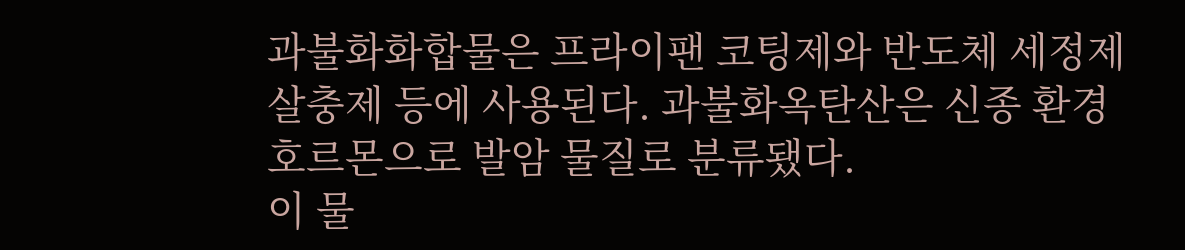과불화화합물은 프라이팬 코팅제와 반도체 세정제 살충제 등에 사용된다. 과불화옥탄산은 신종 환경 호르몬으로 발암 물질로 분류됐다.
이 물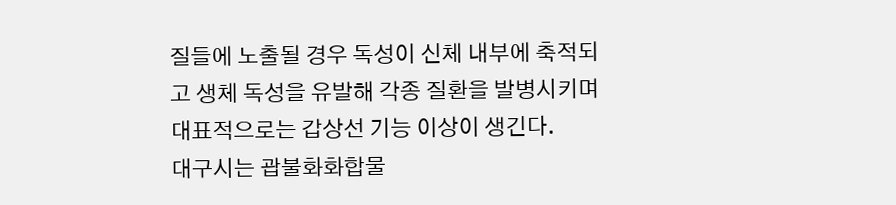질들에 노출될 경우 독성이 신체 내부에 축적되고 생체 독성을 유발해 각종 질환을 발병시키며 대표적으로는 갑상선 기능 이상이 생긴다.
대구시는 괍불화화합물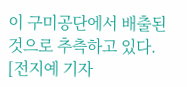이 구미공단에서 배출된 것으로 추측하고 있다.
[전지예 기자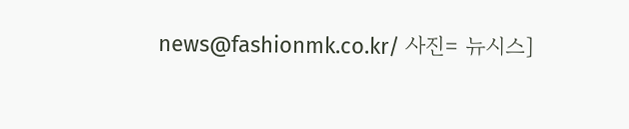news@fashionmk.co.kr/ 사진= 뉴시스]